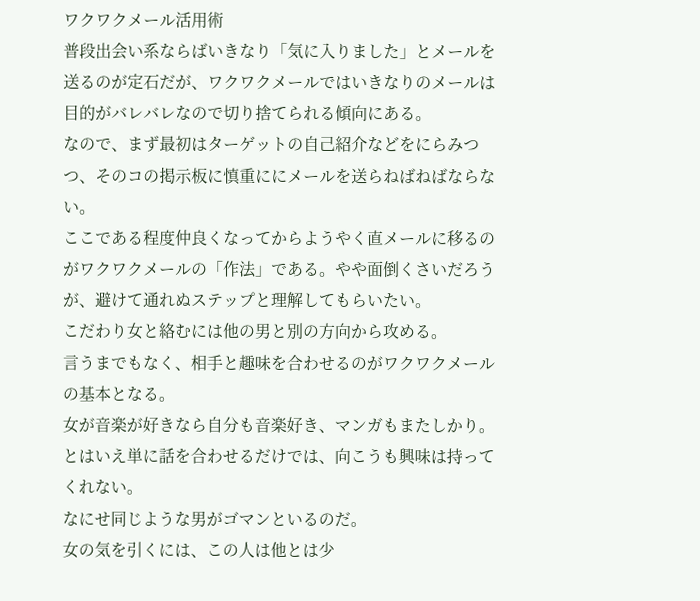ワクワクメール活用術
普段出会い系ならばいきなり「気に入りました」とメールを送るのが定石だが、ワクワクメールではいきなりのメールは目的がバレバレなので切り捨てられる傾向にある。
なので、まず最初はターゲットの自己紹介などをにらみつつ、そのコの掲示板に慎重ににメールを送らねばねばならない。
ここである程度仲良くなってからようやく直メールに移るのがワクワクメールの「作法」である。やや面倒くさいだろうが、避けて通れぬステップと理解してもらいたい。
こだわり女と絡むには他の男と別の方向から攻める。
言うまでもなく、相手と趣味を合わせるのがワクワクメールの基本となる。
女が音楽が好きなら自分も音楽好き、マンガもまたしかり。
とはいえ単に話を合わせるだけでは、向こうも興味は持ってくれない。
なにせ同じような男がゴマンといるのだ。
女の気を引くには、この人は他とは少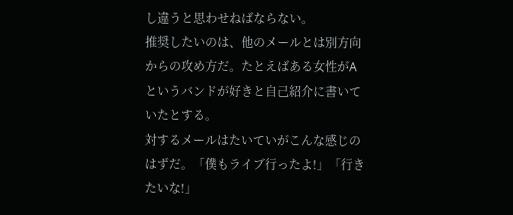し違うと思わせねばならない。
推奨したいのは、他のメールとは別方向からの攻め方だ。たとえばある女性がAというバンドが好きと自己紹介に書いていたとする。
対するメールはたいていがこんな感じのはずだ。「僕もライブ行ったよ!」「行きたいな!」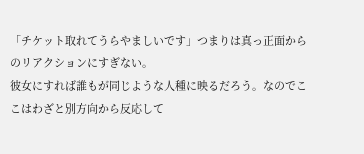「チケット取れてうらやましいです」つまりは真っ正面からのリアクションにすぎない。
彼女にすれば誰もが同じような人種に映るだろう。なのでここはわざと別方向から反応して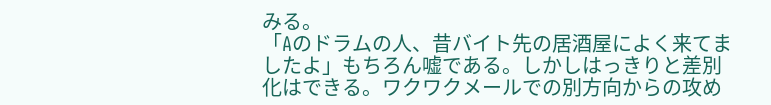みる。
「Aのドラムの人、昔バイト先の居酒屋によく来てましたよ」もちろん嘘である。しかしはっきりと差別化はできる。ワクワクメールでの別方向からの攻め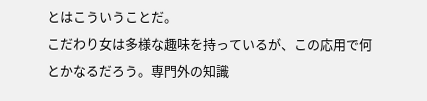とはこういうことだ。
こだわり女は多様な趣味を持っているが、この応用で何とかなるだろう。専門外の知識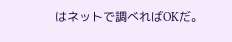はネットで調べればOKだ。